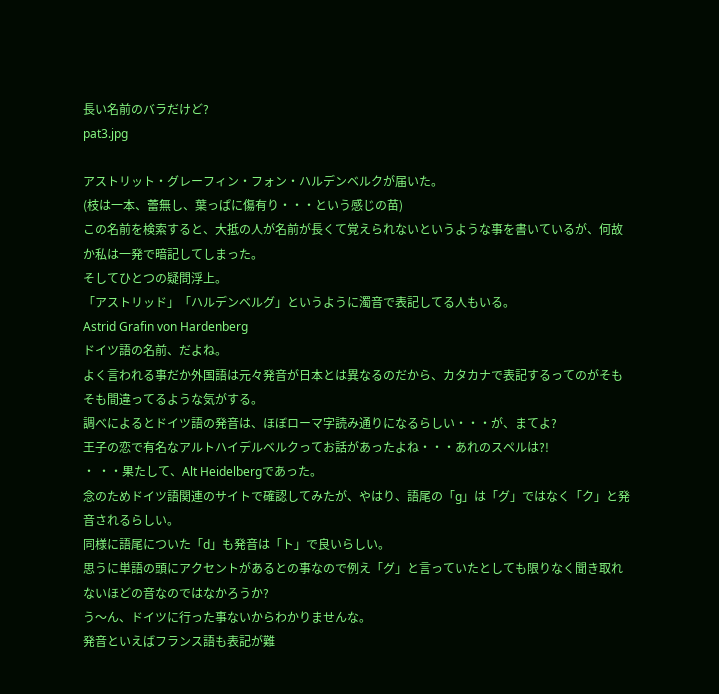長い名前のバラだけど?
pat3.jpg

アストリット・グレーフィン・フォン・ハルデンベルクが届いた。
(枝は一本、蕾無し、葉っぱに傷有り・・・という感じの苗)
この名前を検索すると、大抵の人が名前が長くて覚えられないというような事を書いているが、何故か私は一発で暗記してしまった。
そしてひとつの疑問浮上。
「アストリッド」「ハルデンベルグ」というように濁音で表記してる人もいる。
Astrid Grafin von Hardenberg
ドイツ語の名前、だよね。
よく言われる事だか外国語は元々発音が日本とは異なるのだから、カタカナで表記するってのがそもそも間違ってるような気がする。
調べによるとドイツ語の発音は、ほぼローマ字読み通りになるらしい・・・が、まてよ?
王子の恋で有名なアルトハイデルベルクってお話があったよね・・・あれのスペルは?!
・ ・・果たして、Alt Heidelbergであった。
念のためドイツ語関連のサイトで確認してみたが、やはり、語尾の「g」は「グ」ではなく「ク」と発音されるらしい。
同様に語尾についた「d」も発音は「ト」で良いらしい。
思うに単語の頭にアクセントがあるとの事なので例え「グ」と言っていたとしても限りなく聞き取れないほどの音なのではなかろうか?
う〜ん、ドイツに行った事ないからわかりませんな。
発音といえばフランス語も表記が難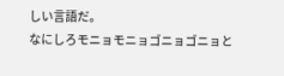しい言語だ。
なにしろモニョモニョゴニョゴニョと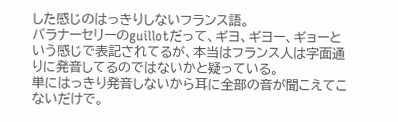した感じのはっきりしないフランス語。
バラナーセリーのguillotだって、ギヨ、ギヨー、ギョーという感じで表記されてるが、本当はフランス人は字面通りに発音してるのではないかと疑っている。
単にはっきり発音しないから耳に全部の音が聞こえてこないだけで。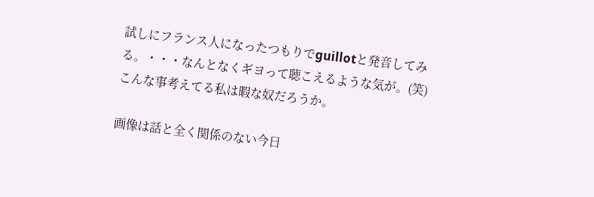試しにフランス人になったつもりでguillotと発音してみる。・・・なんとなくギヨって聴こえるような気が。(笑)
こんな事考えてる私は暇な奴だろうか。

画像は話と全く関係のない今日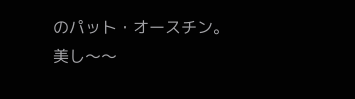のパット・オースチン。
美し〜〜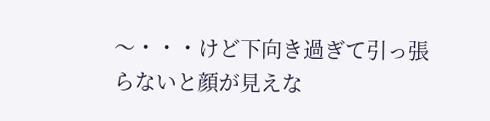〜・・・けど下向き過ぎて引っ張らないと顔が見えな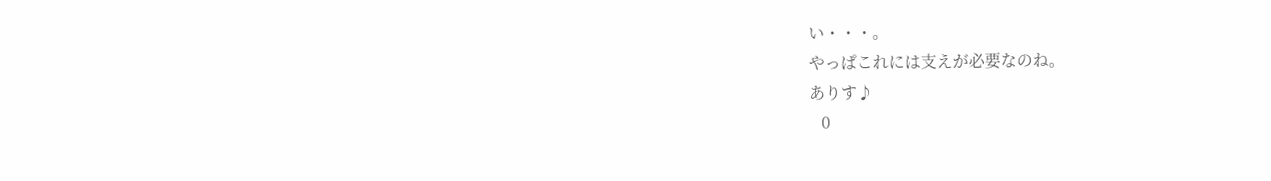い・・・。
やっぱこれには支えが必要なのね。
ありす♪
   0